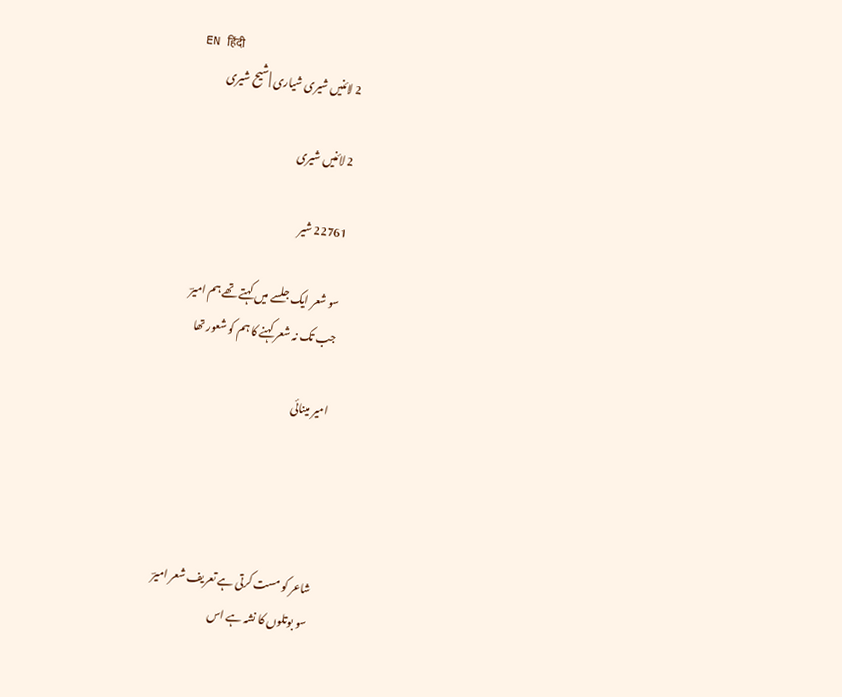EN हिंदी
2 لائنیں شیری شیاری | شیح شیری

2 لائنیں شیری

22761 شیر

سو شعر ایک جلسے میں کہتے تھے ہم امیرؔ
جب تک نہ شعر کہنے کا ہم کو شعور تھا

امیر مینائی




شاعر کو مست کرتی ہے تعریف شعر امیرؔ
سو بوتلوں کا نشہ ہے اس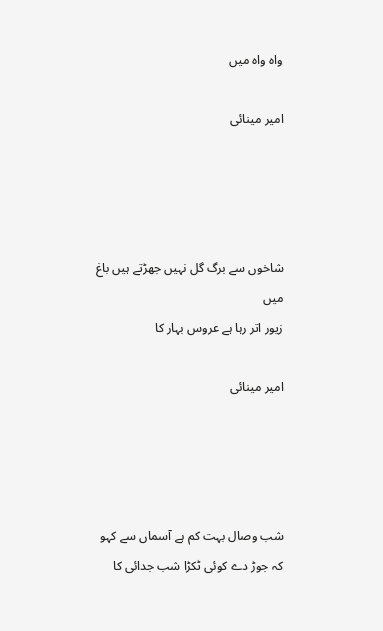واہ واہ میں

امیر مینائی




شاخوں سے برگ گل نہیں جھڑتے ہیں باغ میں
زیور اتر رہا ہے عروس بہار کا

امیر مینائی




شب وصال بہت کم ہے آسماں سے کہو
کہ جوڑ دے کوئی ٹکڑا شب جدائی کا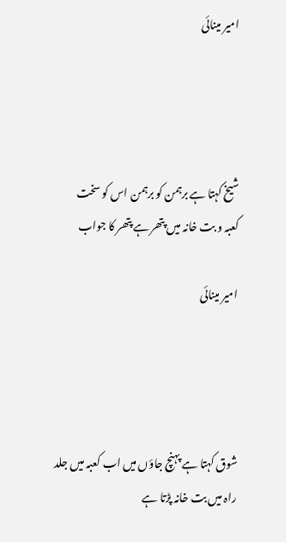امیر مینائی




شیخ کہتا ہے برہمن کو برہمن اس کو سخت
کعبہ و بت خانہ میں پتھر ہے پتھر کا جواب

امیر مینائی




شوق کہتا ہے پہنچ جاؤں میں اب کعبہ میں جلد
راہ میں بت خانہ پڑتا ہے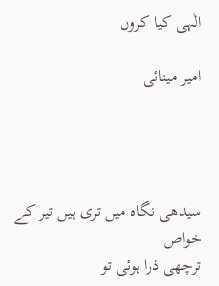الٰہی کیا کروں

امیر مینائی




سیدھی نگاہ میں تری ہیں تیر کے خواص
ترچھی ذرا ہوئی تو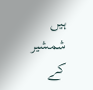ہیں شمشیر کے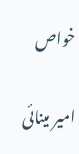خواص

امیر مینائی